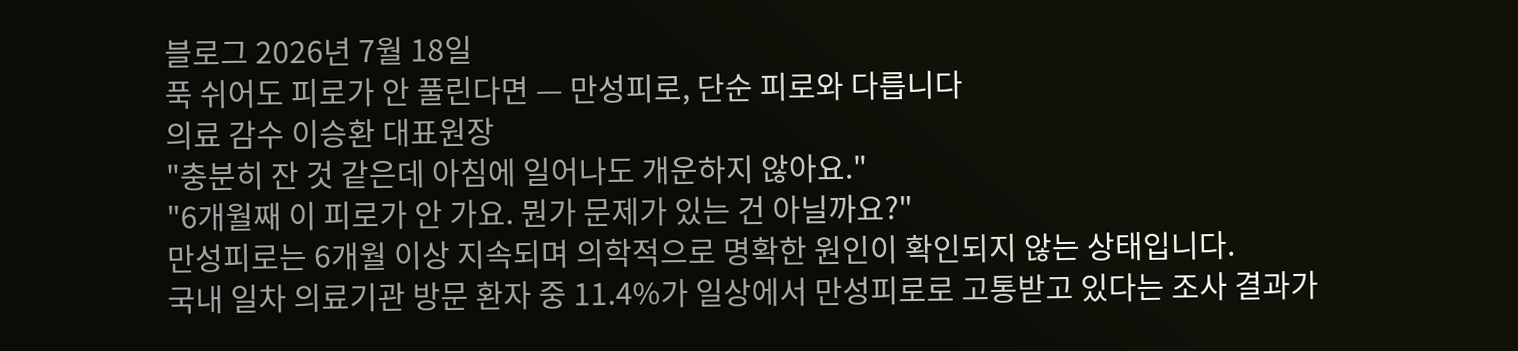블로그 2026년 7월 18일
푹 쉬어도 피로가 안 풀린다면 — 만성피로, 단순 피로와 다릅니다
의료 감수 이승환 대표원장
"충분히 잔 것 같은데 아침에 일어나도 개운하지 않아요."
"6개월째 이 피로가 안 가요. 뭔가 문제가 있는 건 아닐까요?"
만성피로는 6개월 이상 지속되며 의학적으로 명확한 원인이 확인되지 않는 상태입니다.
국내 일차 의료기관 방문 환자 중 11.4%가 일상에서 만성피로로 고통받고 있다는 조사 결과가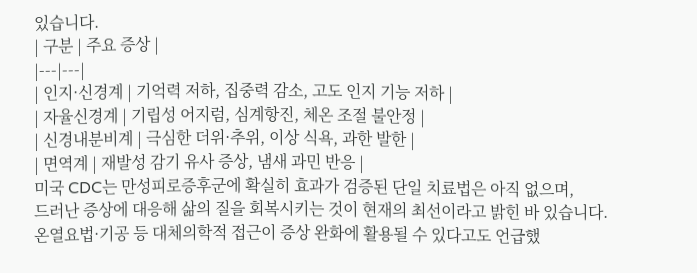있습니다.
| 구분 | 주요 증상 |
|---|---|
| 인지·신경계 | 기억력 저하, 집중력 감소, 고도 인지 기능 저하 |
| 자율신경계 | 기립성 어지럼, 심계항진, 체온 조절 불안정 |
| 신경내분비계 | 극심한 더위·추위, 이상 식욕, 과한 발한 |
| 면역계 | 재발성 감기 유사 증상, 냄새 과민 반응 |
미국 CDC는 만성피로증후군에 확실히 효과가 검증된 단일 치료법은 아직 없으며,
드러난 증상에 대응해 삶의 질을 회복시키는 것이 현재의 최선이라고 밝힌 바 있습니다.
온열요법·기공 등 대체의학적 접근이 증상 완화에 활용될 수 있다고도 언급했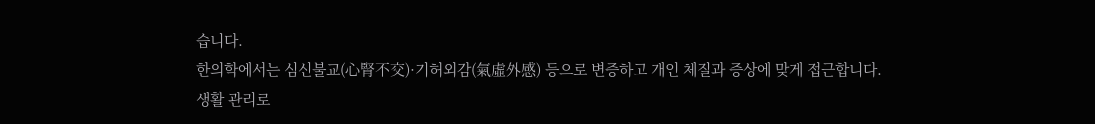습니다.
한의학에서는 심신불교(心腎不交)·기허외감(氣虛外感) 등으로 변증하고 개인 체질과 증상에 맞게 접근합니다.
생활 관리로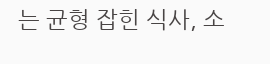는 균형 잡힌 식사, 소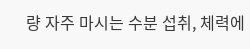량 자주 마시는 수분 섭취, 체력에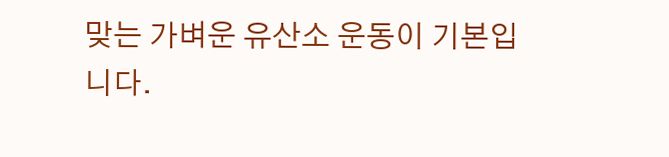맞는 가벼운 유산소 운동이 기본입니다.